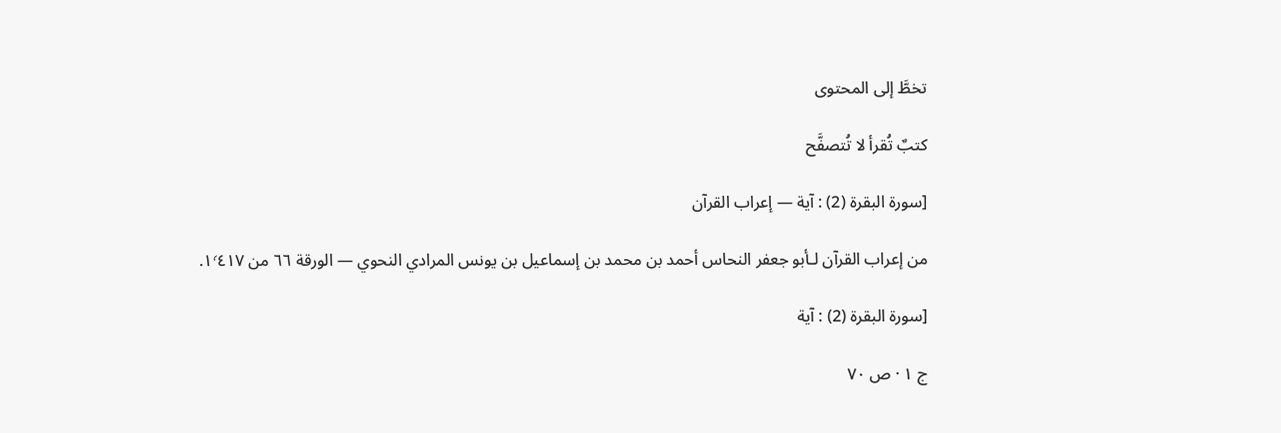تخطَّ إلى المحتوى

كتبٌ تُقرأ لا تُتصفَّح

[سورة البقرة (2) : آية — إعراب القرآن

من إعراب القرآن لـأبو جعفر النحاس أحمد بن محمد بن إسماعيل بن يونس المرادي النحوي — الورقة ٦٦ من ١٬٤١٧.

[سورة البقرة (2) : آية

ج ١ · ص ٧٠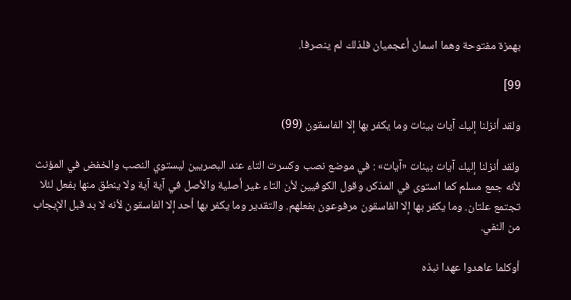بهمزة مفتوحة وهما اسمان أعجميان فلذلك لم ينصرفا.

99]

ولقد أنزلنا إليك آيات بينات وما يكفر بها إلا الفاسقون (99)

ولقد أنزلنا إليك آيات بينات «آيات» : في موضع نصب وكسرت التاء عند البصريين ليستوي النصب والخفض في المؤنث لأنه جمع مسلم كما استوى في المذكر، وقول الكوفيين لأن التاء غير أصلية والأصل في آية آية ولا ينطق منها بفعل لئلا تجتمع علتان. وما يكفر بها إلا الفاسقون مرفوعون بفعلهم. والتقدير وما يكفر بها أحد إلا الفاسقون لأنه لا بد قبل الإيجاب من النفي.

أوكلما عاهدوا عهدا نبذه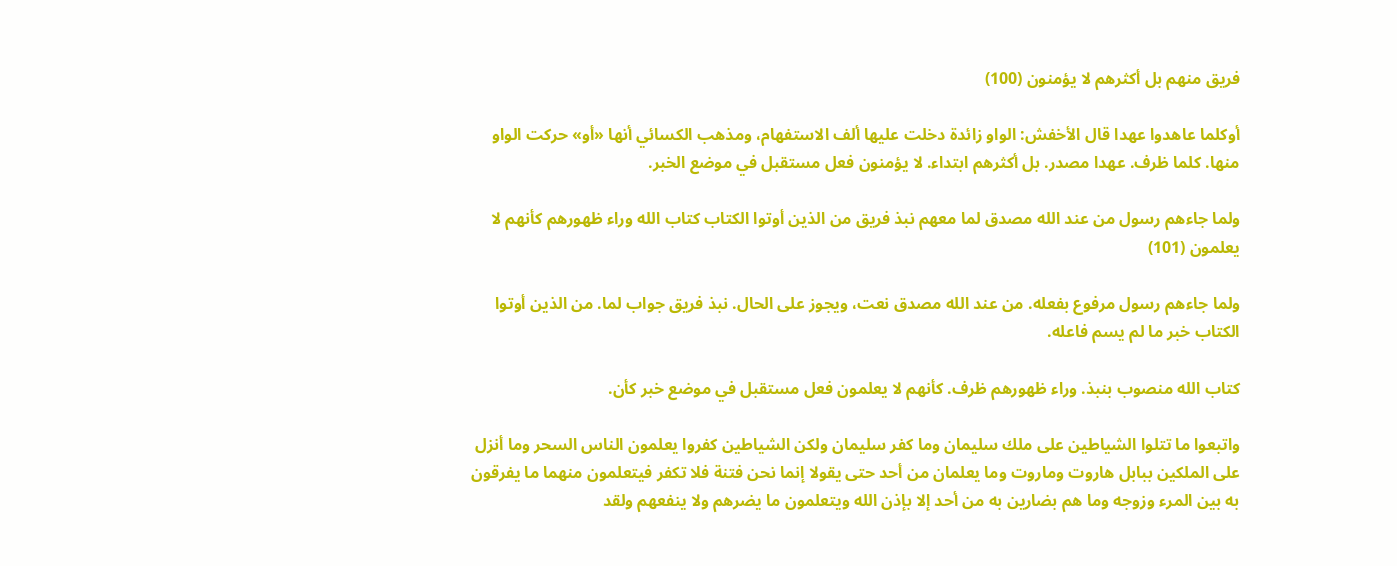فريق منهم بل أكثرهم لا يؤمنون (100)

أوكلما عاهدوا عهدا قال الأخفش: الواو زائدة دخلت عليها ألف الاستفهام، ومذهب الكسائي أنها «أو» حركت الواو منها. كلما ظرف. عهدا مصدر. بل أكثرهم ابتداء. لا يؤمنون فعل مستقبل في موضع الخبر.

ولما جاءهم رسول من عند الله مصدق لما معهم نبذ فريق من الذين أوتوا الكتاب كتاب الله وراء ظهورهم كأنهم لا يعلمون (101)

ولما جاءهم رسول مرفوع بفعله. من عند الله مصدق نعت، ويجوز على الحال. نبذ فريق جواب لما. من الذين أوتوا الكتاب خبر ما لم يسم فاعله.

كتاب الله منصوب بنبذ. وراء ظهورهم ظرف. كأنهم لا يعلمون فعل مستقبل في موضع خبر كأن.

واتبعوا ما تتلوا الشياطين على ملك سليمان وما كفر سليمان ولكن الشياطين كفروا يعلمون الناس السحر وما أنزل على الملكين ببابل هاروت وماروت وما يعلمان من أحد حتى يقولا إنما نحن فتنة فلا تكفر فيتعلمون منهما ما يفرقون به بين المرء وزوجه وما هم بضارين به من أحد إلا بإذن الله ويتعلمون ما يضرهم ولا ينفعهم ولقد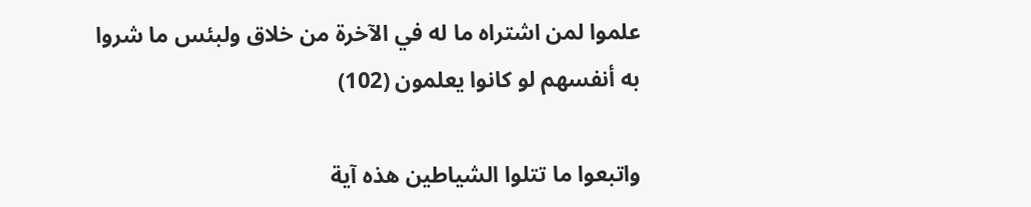علموا لمن اشتراه ما له في الآخرة من خلاق ولبئس ما شروا به أنفسهم لو كانوا يعلمون (102)

واتبعوا ما تتلوا الشياطين هذه آية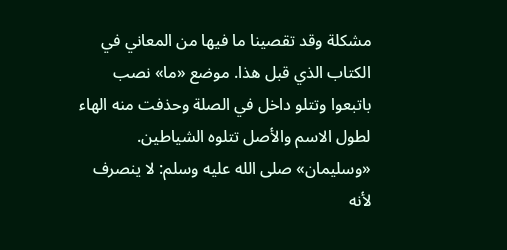مشكلة وقد تقصينا ما فيها من المعاني في الكتاب الذي قبل هذا. موضع «ما» نصب باتبعوا وتتلو داخل في الصلة وحذفت منه الهاء لطول الاسم والأصل تتلوه الشياطين. «وسليمان» صلى الله عليه وسلم: لا ينصرف لأنه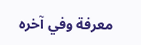معرفة وفي آخره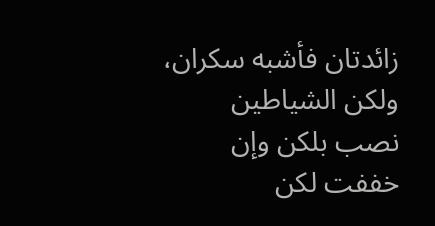زائدتان فأشبه سكران، ولكن الشياطين نصب بلكن وإن خففت لكن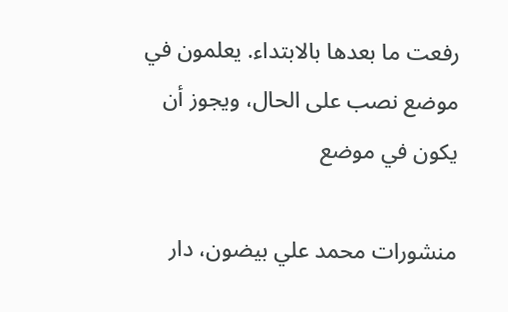رفعت ما بعدها بالابتداء. يعلمون في موضع نصب على الحال، ويجوز أن يكون في موضع

منشورات محمد علي بيضون، دار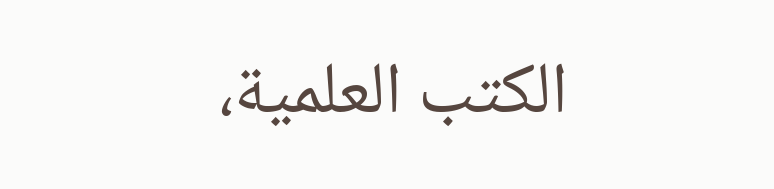الكتب العلمية،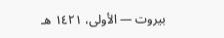بيروت — الأولى، ١٤٢١ هـ